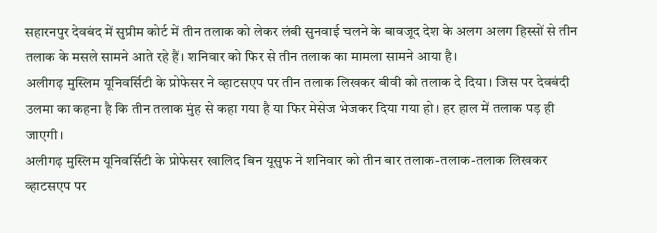सहारनपुर देवबंद में सुप्रीम कोर्ट में तीन तलाक को लेकर लंबी सुनवाई चलने के बावजूद देश के अलग अलग हिस्सों से तीन तलाक के मसले सामने आते रहे हैं। शनिवार को फिर से तीन तलाक का मामला सामने आया है।
अलीगढ़ मुस्लिम यूनिवर्सिटी के प्रोफेसर ने व्हाटसएप पर तीन तलाक लिखकर बीवी को तलाक दे दिया। जिस पर देवबंदी उलमा का कहना है कि तीन तलाक मुंह से कहा गया है या फिर मेसेज भेजकर दिया गया हो। हर हाल में तलाक पड़ ही जाएगी।
अलीगढ़ मुस्लिम यूनिवर्सिटी के प्रोफेसर खालिद बिन यूसुफ ने शनिवार को तीन बार तलाक-तलाक-तलाक लिखकर व्हाटसएप पर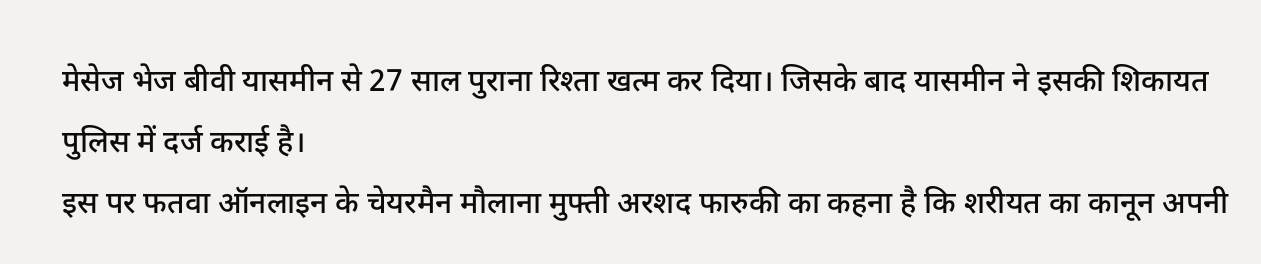मेसेज भेज बीवी यासमीन से 27 साल पुराना रिश्ता खत्म कर दिया। जिसके बाद यासमीन ने इसकी शिकायत पुलिस में दर्ज कराई है।
इस पर फतवा ऑनलाइन के चेयरमैन मौलाना मुफ्ती अरशद फारुकी का कहना है कि शरीयत का कानून अपनी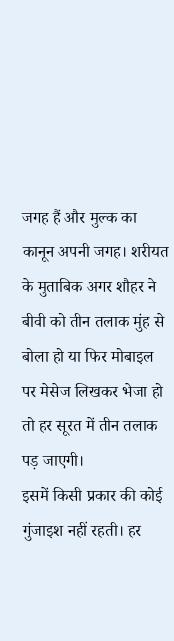जगह हैं और मुल्क का कानून अपनी जगह। शरीयत के मुताबिक अगर शौहर ने बीवी को तीन तलाक मुंह से बोला हो या फिर मोबाइल पर मेसेज लिखकर भेजा हो तो हर सूरत में तीन तलाक पड़ जाएगी।
इसमें किसी प्रकार की कोई गुंजाइश नहीं रहती। हर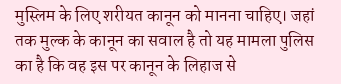मुस्लिम के लिए शरीयत कानून को मानना चाहिए। जहां तक मुल्क के कानून का सवाल है तो यह मामला पुलिस का है कि वह इस पर कानून के लिहाज से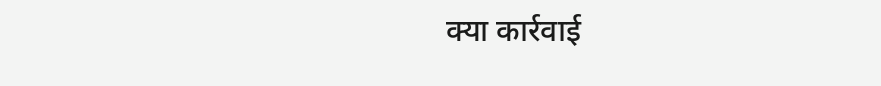क्या कार्रवाई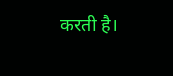करती है।